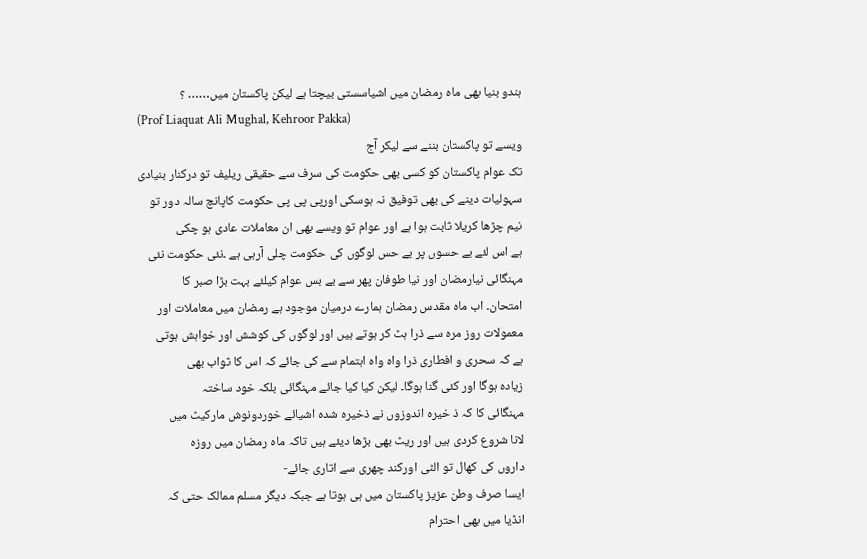ہندو بنیا بھی ماہ رمضان میں اشیاسستی بیچتا ہے لیکن پاکستان میں…… ؟
(Prof Liaquat Ali Mughal, Kehroor Pakka)
ویسے تو پاکستان بننے سے لیکر آج
تک عوام پاکستان کو کسی بھی حکومت کی سرف سے حقیقی ریلیف تو درکنار بنیادی
سہولیات دینے کی بھی توفیق نہ ہوسکی اورپی پی پی حکومت کاپانچ سالہ دور تو
نیم چڑھا کریلا ثابت ہوا ہے اور عوام تو ویسے بھی ان معاملات عادی ہو چکی
ہے اس لئے بے حسوں پر بے حس لوگوں کی حکومت چلی آرہی ہے ۔نئی حکومت نئی
مہنگائی نیارمضان اور نیا طوفان پھر سے بے بس عوام کیلئے بہت بڑا صبر کا
امتحان۔ اب ماہ مقدس رمضان ہمارے درمیان موجود ہے رمضان میں معاملات اور
معمولات روز مرہ سے ذرا ہٹ کر ہوتے ہیں اور لوگوں کی کوشش اور خواہش ہوتی
ہے کہ سحری و افطاری ذرا واہ واہ اہتمام سے کی جائے کہ اس کا ثواب بھی
زیادہ ہوگا اور کئی گنا ہوگا۔ لیکن کیا کیا جائے مہنگائی بلکہ خود ساختہ
مہنگائی کا کہ ذ خیرہ اندوزوں نے ذخیرہ شدہ اشیائے خوردونوش مارکیٹ میں
لانا شروع کردی ہیں اور ریٹ بھی بڑھا دیئے ہیں تاکہ ماہ رمضان میں روزہ
داروں کی کھال تو الٹی اورکند چھری سے اتاری جائے-
ایسا صرف وطن عزیز پاکستان میں ہی ہوتا ہے جبکہ دیگر مسلم ممالک حتی کہ
انڈیا میں بھی احترام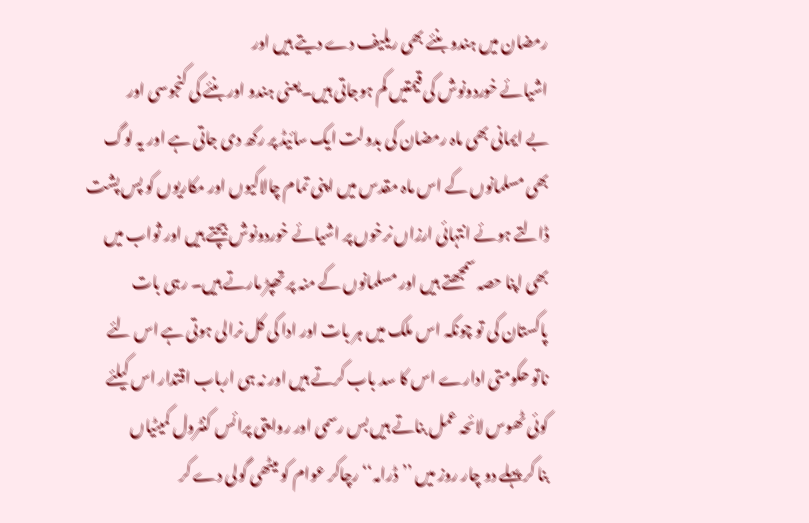رمضان میں ہندو بنئے بھی ریلیف دے دیتے ہیں اور
اشیائے خوردونوش کی قیمتیں کم ہوجاتی ہیں۔یعنی ہندو اور بنئے کی کنجوسی اور
بے ایمانی بھی ماہ رمضان کی بدولت ایک سائیڈ پر رکھ دی جاتی ہے اور یہ لوگ
بھی مسلمانوں کے اس ماہ مقدس میں اپنی تمام چالاکیوں اور مکاریوں کو پس پشت
ڈالتے ہوئے انتہائی ارزاں نرخوں پر اشیائے خوردونوش بیچتے ہیں اور ثواب میں
بھی اپنا حصہ سمجھتے ہیں اور مسلمانوں کے منہ پر تھپڑ مارتے ہیں۔ رہی بات
پاکستان کی تو چونکہ اس ملک میں ہر بات اور ادا کی کل نرالی ہوتی ہے اس لئے
ناتو حکومتی ادارے اس کا سد باب کرتے ہیں اور نہ ہی ارباب اقتدار اس کیلئے
کوئی ٹھوس لائحہ عمل بناتے ہیں بس رسمی اور روایتی پرائس کنٹرول کمیٹیاں
بنا کر پہلے دو چار روز میں ’’ڈرامہ‘‘ رچاکر عوام کو میٹھی گولی دے کر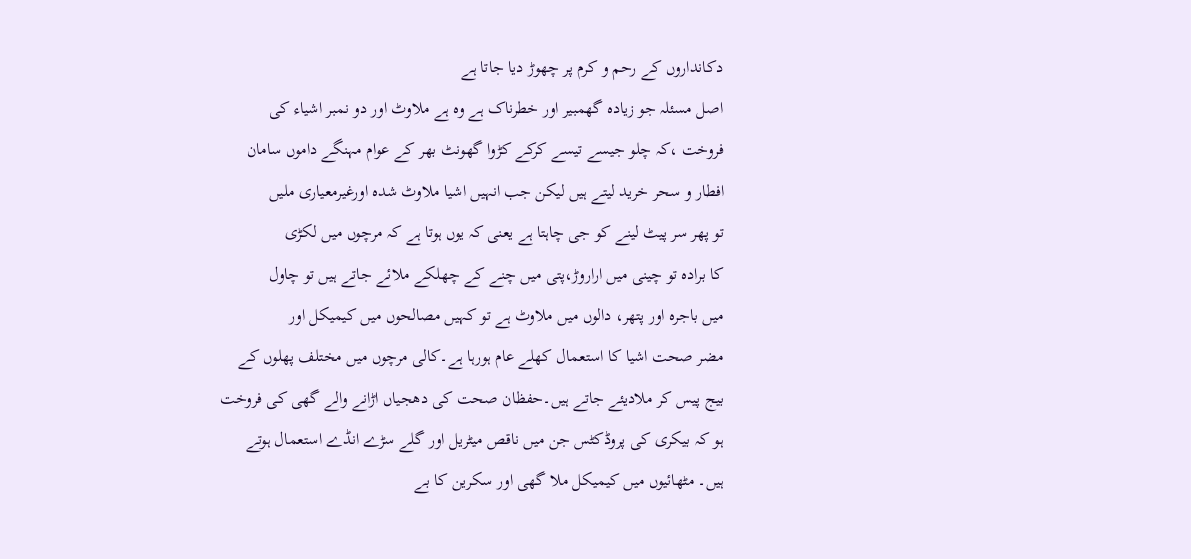دکانداروں کے رحم و کرم پر چھوڑ دیا جاتا ہے
اصل مسئلہ جو زیادہ گھمبیر اور خطرناک ہے وہ ہے ملاوٹ اور دو نمبر اشیاء کی
فروخت ،کہ چلو جیسے تیسے کرکے کڑوا گھونٹ بھر کے عوام مہنگے داموں سامان
افطار و سحر خرید لیتے ہیں لیکن جب انہیں اشیا ملاوٹ شدہ اورغیرمعیاری ملیں
تو پھر سر پیٹ لینے کو جی چاہتا ہے یعنی کہ یوں ہوتا ہے کہ مرچوں میں لکڑی
کا برادہ تو چینی میں اراروڑ،پتی میں چنے کے چھلکے ملائے جاتے ہیں تو چاول
میں باجرہ اور پتھر، دالوں میں ملاوٹ ہے تو کہیں مصالحوں میں کیمیکل اور
مضر صحت اشیا کا استعمال کھلے عام ہورہا ہے۔کالی مرچوں میں مختلف پھلوں کے
بیج پیس کر ملادیئے جاتے ہیں۔حفظان صحت کی دھجیاں اڑانے والے گھی کی فروخت
ہو کہ بیکری کی پروڈکٹس جن میں ناقص میٹریل اور گلے سڑے انڈے استعمال ہوتے
ہیں۔ مٹھائیوں میں کیمیکل ملا گھی اور سکرین کا بے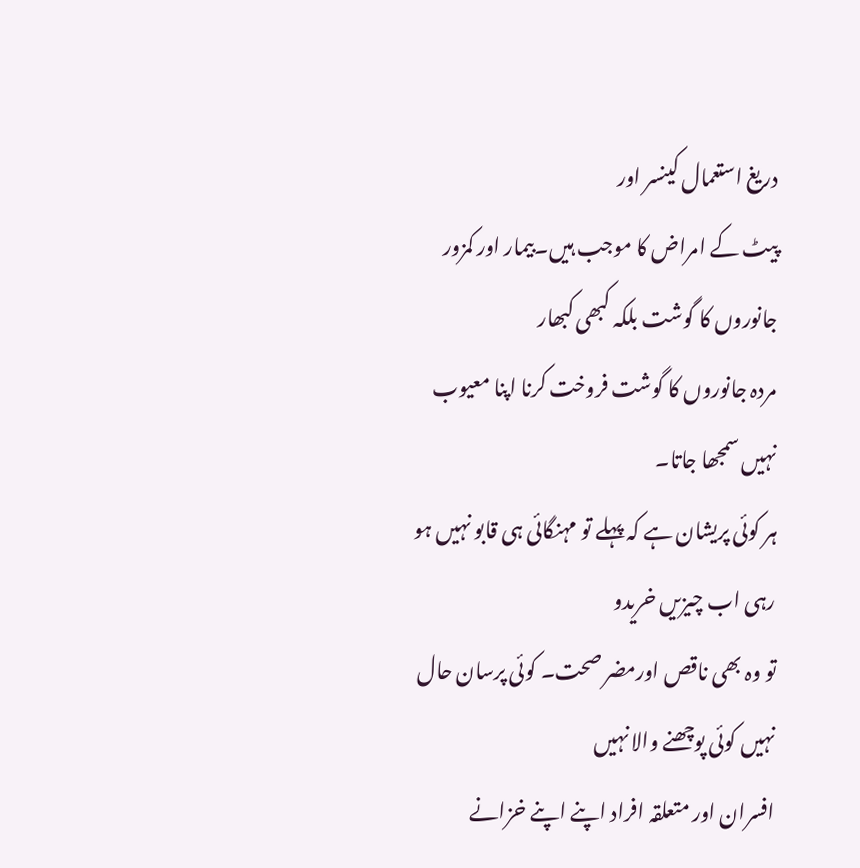دریغ استعمال کینسر اور
پیٹ کے امراض کا موجب ہیں۔بیمار اور کمزور جانوروں کا گوشت بلکہ کبھی کبھار
مردہ جانوروں کا گوشت فروخت کرنا اپنا معیوب نہیں سمجھا جاتا۔
ہر کوئی پریشان ہے کہ پہلے تو مہنگائی ہی قابو نہیں ہو رہی اب چیزیں خریدو
تو وہ بھی ناقص اورمضر صحت۔ کوئی پرسان حال نہیں کوئی پوچھنے والا نہیں
افسران اور متعلقہ افراد اپنے اپنے خزانے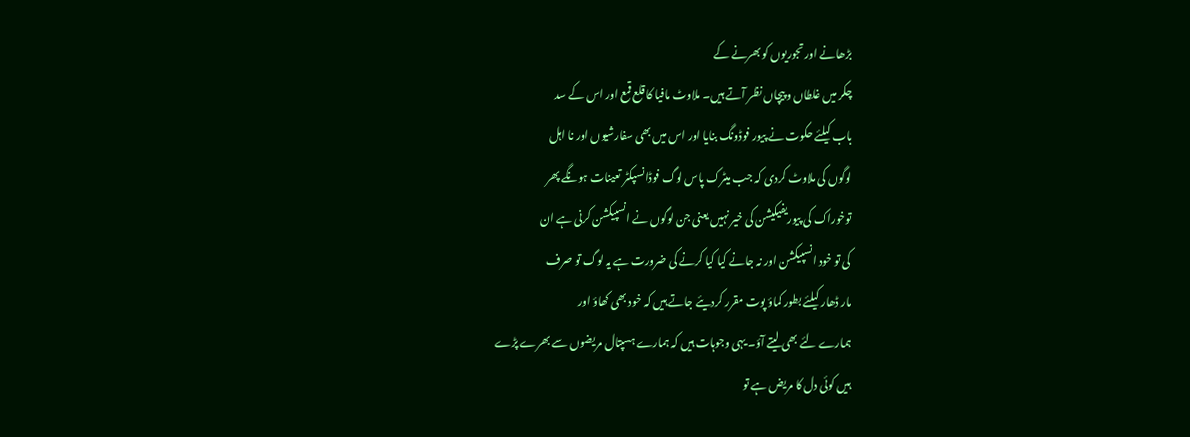بڑھانے اور تجوریوں کو بھرنے کے
چکر میں غلطاں و پیچاں نظر آتے ہیں۔ ملاوٹ مافیا کا قلع قمع اور اس کے سد
باب کیلئے حکوت نے پیور فوڈونگ بنایا اور اس میں بھی سفارشیوں اور نا اہل
لوگوں کی ملاوٹ کردی کہ جب میٹرک پاس لوگ فوڈانسپکٹر تعینات ہونگے پھر
توخوراک کی پیوریفیکیشن کی خیر نہیں یعنی جن لوگوں نے انسپیکشن کرنی ہے ان
کی تو خود انسپیکشن اور نہ جانے کیا کیا کرنے کی ضرورت ہے یہ لوگ تو صرف
مار ڈھار کیلئے بطور کماؤ پوت مقرر کردیئے جاتے ہیں کہ خود بھی کھاؤ اور
ہمارے لئے بھی لیتے آؤ۔ یہی وجوہات ہیں کہ ہمارے ہسپتال مریضوں سے بھرے پڑے
ہیں کوئی دل کا مریض ہے تو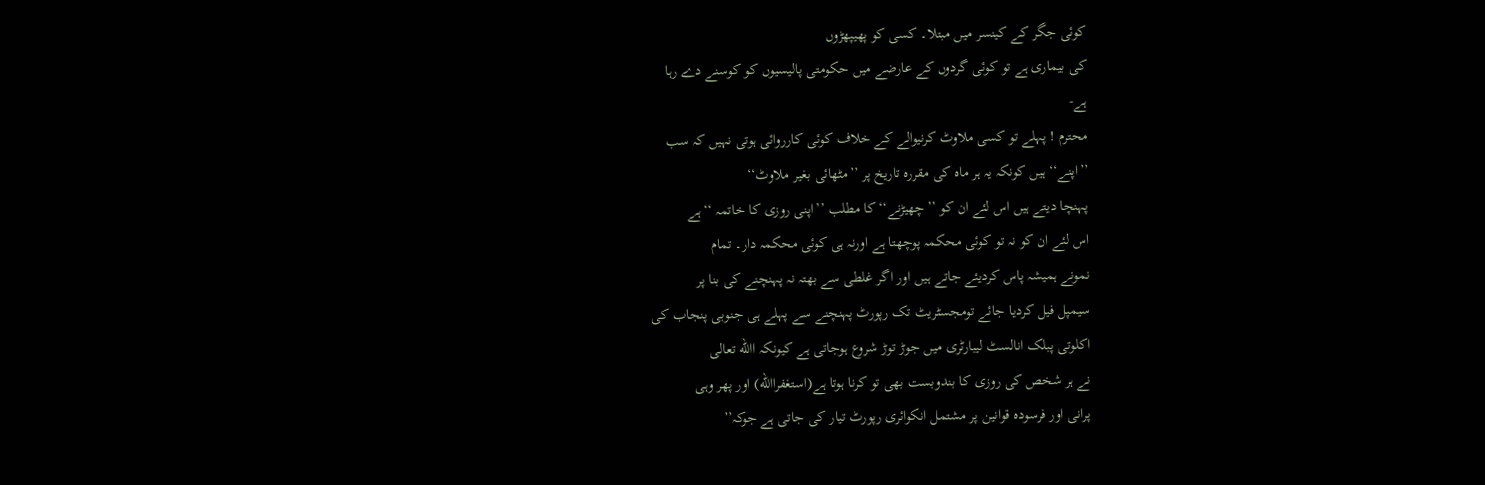کوئی جگر کے کینسر میں مبتلا۔ کسی کو پھیپھڑوں
کی بیماری ہے تو کوئی گردوں کے عارضے میں حکومتی پالیسیوں کو کوسنے دے رہا
ہے-
محترم ! پہلے تو کسی ملاوٹ کرنیوالے کے خلاف کوئی کارروائی ہوتی نہیں کہ سب
’’اپنے‘‘ ہیں کونکہ یہ ہر ماہ کی مقررہ تاریخ پر ’’مٹھائی بغیر ملاوٹ‘‘
پہنچا دیتے ہیں اس لئے ان کو ’’چھیڑنے‘‘کا مطلب ’’اپنی روزی کا خاتمہ ‘‘ہے
اس لئے ان کو نہ تو کوئی محکمہ پوچھتا ہے اورنہ ہی کوئی محکمہ دار۔ تمام
نمونے ہمیشہ پاس کردیئے جاتے ہیں اور اگر غلطی سے بھتہ نہ پہنچنے کی بنا پر
سیمپل فیل کردیا جائے تومجسٹریٹ تک رپورٹ پہنچنے سے پہلے ہی جنوبی پنجاب کی
اکلوتی پبلک انالسٹ لیبارٹری میں جوڑ توڑ شروع ہوجاتی ہے کیونکہ االله تعالی
نے ہر شخص کی روزی کا بندوبست بھی تو کرنا ہوتا ہے(استغفراالله) اور پھر وہی
پرانی اور فرسودہ قوانین پر مشتمل انکوائری رپورٹ تیار کی جاتی ہے جوکہ’’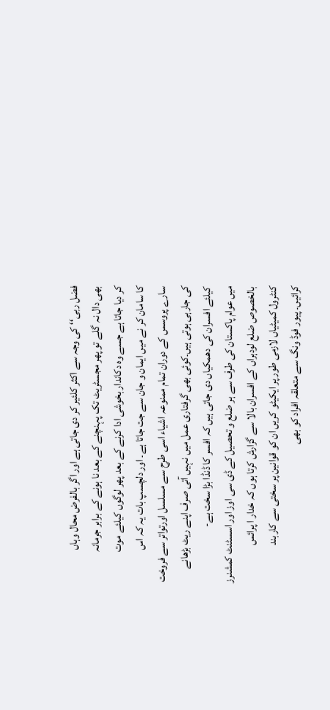فضل ربی‘‘ کی وجہ سے اکثر کلئیر کر دی جاتی ہے اور اگر بالفرض محال وہاں
بھی دال نہ گلے تو پھر مجسٹریٹ تک پہنچنے کے بعد نا ہونے کے برابر جرمانہ
کر دیا جاتا ہے جسے وہ دکاندار بخوشی ادا کرنے کے بعد پھر لوگوں کیلئے موت
کا سامان کر نے میں ایمان و جان سے جت جاتا ہے۔ اور دلچسپ بات یہ کہ اس
سارے پروسس کے دوران تمام ممنوعہ اشیاء اسی طرح سے مسلسل اورتواتر سے فروخت
کی جارہی ہوتی ہیں۔کوئی بھی گرفتاری عمل میں نہیں آتی صرف اپنے ریٹ بڑھانے
کیلئے افسران کی دھمکیاں دی جاتی ہیں کہ افسر کا ڈنڈا بڑا سخت ہے-
میں عوام پاکستان کی طرف سے ہر ضلع و تحصیل کے ڈی سی اوز اور اسسٹنٹ کمشنرز
بالخصوص ضلع لودہراں کے افسران بالا سے گزارش کرتا ہوں کہ خدار ا پرائس
کنٹرول کمیٹیاں لازمی طور پر ایکیٹو کریں ان کو قوانین پر سختی سے کاربند
کرائیں۔ پیور فوڈ ونگ سے متعلقہ افراد کو بھی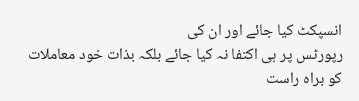انسپکٹ کیا جائے اور ان کی
رپورٹس پر ہی اکتفا نہ کیا جائے بلکہ بذات خود معاملات کو براہ راست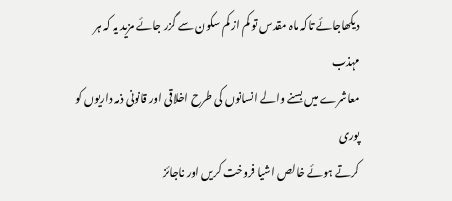دیکھاجائے تاکہ ماہ مقدس تو کم از کم سکون سے گزر جائے مزید یہ کہ ہر مہذب
معاشرے میں بسنے والے انسانوں کی طرح اخلاقی اور قانونی ذمہ داریوں کو پوری
کرتے ہوئے خالص اشیا فروخت کریں اور ناجائز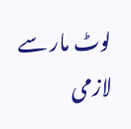لوٹ مار سے لازمی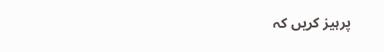پرہیز کریں کہ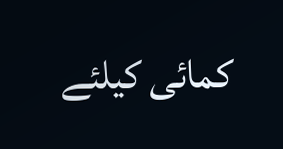کمائی کیلئے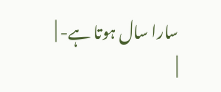سارا سال ہوتا ہے- |
|